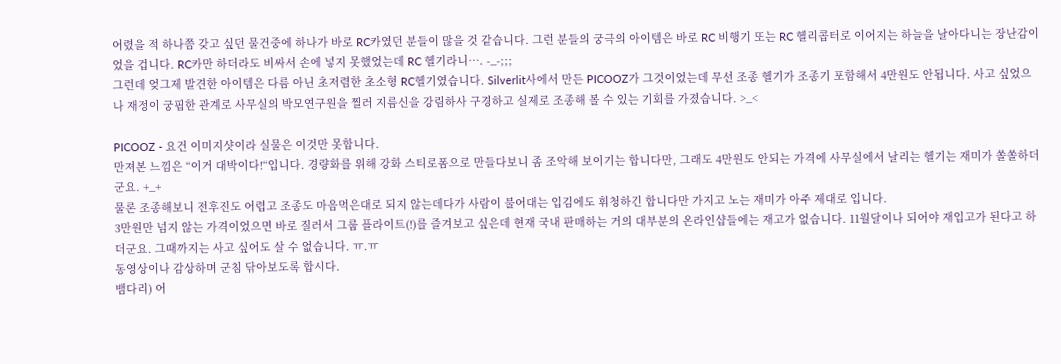어렸을 적 하나쯤 갖고 싶던 물건중에 하나가 바로 RC카였던 분들이 많을 것 같습니다. 그런 분들의 궁극의 아이템은 바로 RC 비행기 또는 RC 헬리콥터로 이어지는 하늘을 날아다니는 장난감이었을 겁니다. RC카만 하더라도 비싸서 손에 넣지 못했었는데 RC 헬기라니…. -_-;;;
그런데 엊그제 발견한 아이템은 다름 아닌 초저렴한 초소형 RC헬기였습니다. Silverlit사에서 만든 PICOOZ가 그것이었는데 무선 조종 헬기가 조종기 포함해서 4만원도 안됩니다. 사고 싶었으나 재정이 궁핍한 관계로 사무실의 박모연구원을 찔러 지름신을 강림하사 구경하고 실제로 조종해 볼 수 있는 기회를 가졌습니다. >_<

PICOOZ - 요건 이미지샷이라 실물은 이것만 못합니다.
만져본 느낌은 “이거 대박이다!“입니다. 경량화를 위해 강화 스티로폼으로 만들다보니 좀 조악해 보이기는 합니다만, 그래도 4만원도 안되는 가격에 사무실에서 날리는 헬기는 재미가 쏠쏠하더군요. +_+
물론 조종해보니 전후진도 어렵고 조종도 마음먹은대로 되지 않는데다가 사람이 불어대는 입김에도 휘청하긴 합니다만 가지고 노는 재미가 아주 제대로 입니다.
3만원만 넘지 않는 가격이었으면 바로 질러서 그룹 플라이트(!)를 즐겨보고 싶은데 현재 국내 판매하는 거의 대부분의 온라인샵들에는 재고가 없습니다. 11월달이나 되어야 재입고가 된다고 하더군요. 그때까지는 사고 싶어도 살 수 없습니다. ㅠ.ㅠ
동영상이나 감상하며 군침 닦아보도록 합시다.
뱀다리) 어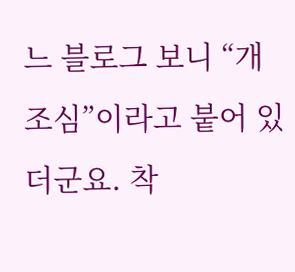느 블로그 보니 “개조심”이라고 붙어 있더군요. 착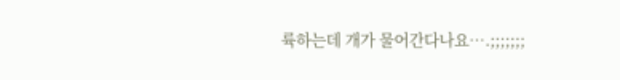륙하는데 개가 물어간다나요….;;;;;;;